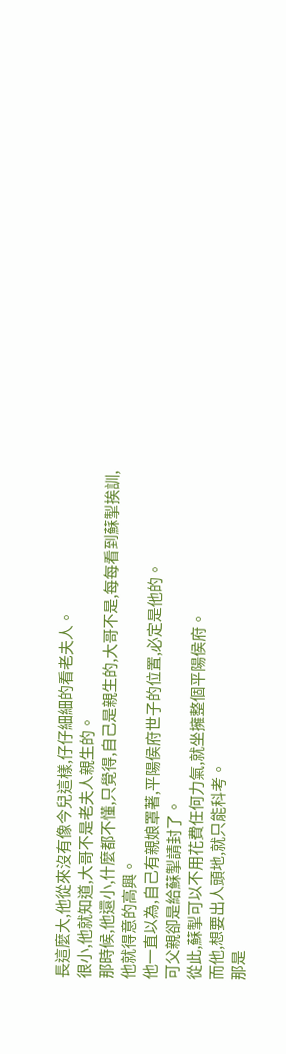長這麼大,他從來沒有像今兒這樣,仔仔細細的看老夫人。
很小,他就知道,大哥不是老夫人親生的。
那時候,他還小,什麼都不懂,只覺得,自己是親生的,大哥不是,每每看到蘇掣挨訓,他就得意的高興。
他一直以為,自己有親娘罩著,平陽侯府世子的位置,必定是他的。
可父親卻是給蘇掣請封了。
從此,蘇掣可以不用花費任何力氣,就坐擁整個平陽侯府。
而他,想要出人頭地,就只能科考。
那是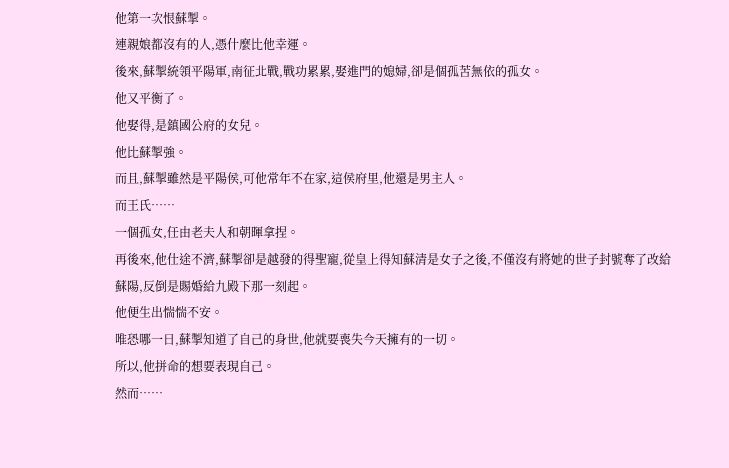他第一次恨蘇掣。
連親娘都沒有的人,憑什麼比他幸運。
後來,蘇掣統領平陽軍,南征北戰,戰功累累,娶進門的媳婦,卻是個孤苦無依的孤女。
他又平衡了。
他娶得,是鎮國公府的女兒。
他比蘇掣強。
而且,蘇掣雖然是平陽侯,可他常年不在家,這侯府里,他還是男主人。
而王氏……
一個孤女,任由老夫人和朝暉拿捏。
再後來,他仕途不濟,蘇掣卻是越發的得聖寵,從皇上得知蘇清是女子之後,不僅沒有將她的世子封號奪了改給蘇陽,反倒是賜婚給九殿下那一刻起。
他便生出惴惴不安。
唯恐哪一日,蘇掣知道了自己的身世,他就要喪失今天擁有的一切。
所以,他拼命的想要表現自己。
然而……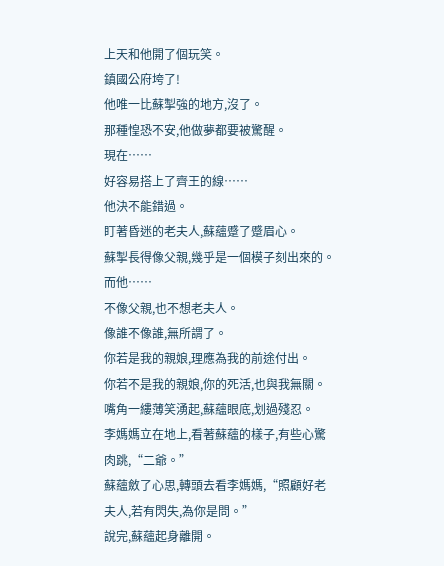上天和他開了個玩笑。
鎮國公府垮了!
他唯一比蘇掣強的地方,沒了。
那種惶恐不安,他做夢都要被驚醒。
現在……
好容易搭上了齊王的線……
他決不能錯過。
盯著昏迷的老夫人,蘇蘊蹙了蹙眉心。
蘇掣長得像父親,幾乎是一個模子刻出來的。
而他……
不像父親,也不想老夫人。
像誰不像誰,無所謂了。
你若是我的親娘,理應為我的前途付出。
你若不是我的親娘,你的死活,也與我無關。
嘴角一縷薄笑湧起,蘇蘊眼底,划過殘忍。
李媽媽立在地上,看著蘇蘊的樣子,有些心驚肉跳,“二爺。”
蘇蘊斂了心思,轉頭去看李媽媽,“照顧好老夫人,若有閃失,為你是問。”
說完,蘇蘊起身離開。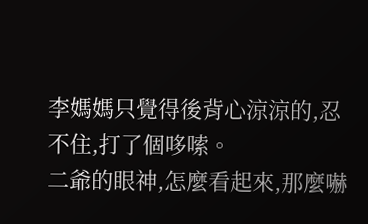李媽媽只覺得後背心涼涼的,忍不住,打了個哆嗦。
二爺的眼神,怎麼看起來,那麼嚇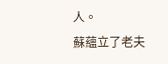人。
蘇蘊立了老夫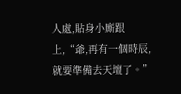人處,貼身小廝跟上,“爺,再有一個時辰,就要準備去天壇了。”